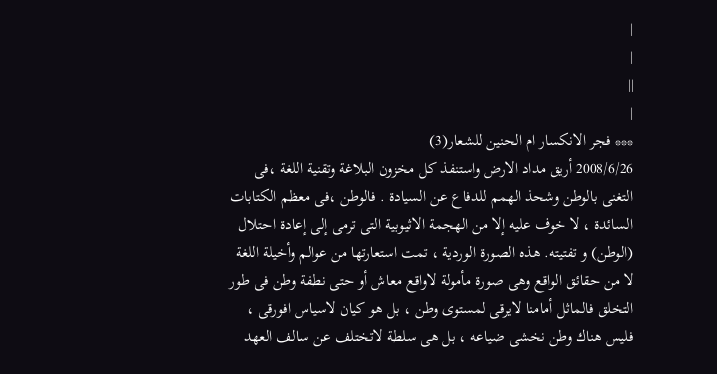|
|
||
|
*** فجر الانكسار ام الحنين للشعار(3)
2008/6/26 أريق مداد الارض واستنفذ كل مخزون البلاغة وتقنية اللغة ،فى التغنى بالوطن وشحذ الهمم للدفاع عن السيادة . فالوطن ،فى معظم الكتابات السائدة ، لا خوف عليه إلا من الهجمة الاثيوبية التى ترمى إلى إعادة احتلال (الوطن) و تفتيته. هذه الصورة الوردية ، تمت استعارتها من عوالم وأخيلة اللغة لا من حقائق الواقع وهى صورة مأمولة لاواقع معاش أو حتى نطفة وطن فى طور التخلق فالماثل أمامنا لايرقى لمستوى وطن ، بل هو كيان لاسياس افورقى ، فليس هناك وطن نخشى ضياعه ، بل هى سلطة لاتختلف عن سالف العهد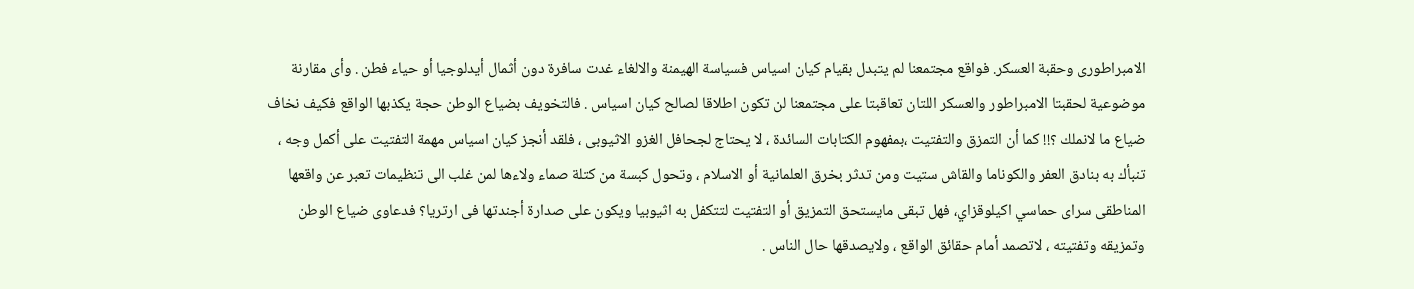الامبراطورى وحقبة العسكر. فواقع مجتمعنا لم يتبدل بقيام كيان اسياس فسياسة الهيمنة والالغاء غدت سافرة دون أثمال أيدلوجيا أو حياء فطن . وأى مقارنة موضوعية لحقبتا الامبراطور والعسكر اللتان تعاقبتا على مجتمعنا لن تكون اطلاقا لصالح كيان اسياس . فالتخويف بضياع الوطن حجة يكذبها الواقع فكيف نخاف ضياع ما لانملك ؟!! كما أن التمزق والتفتيت ،بمفهوم الكتابات السائدة ، لا يحتاج لجحافل الغزو الاثيوبى ، فلقد أنجز كيان اسياس مهمة التفتيت على أكمل وجه ، تنبأك به بنادق العفر والكوناما والقاش ستيت ومن تدثر بخرق العلمانية أو الاسلام ، وتحول كبسة من كتلة صماء ولاءها لمن غلب الى تنظيمات تعبر عن واقعها المناطقى سراى حماسي اكيلوقزاي، فهل تبقى مايستحق التمزيق أو التفتيت لتتكفل به اثيوبيا ويكون على صدارة أجندتها فى ارتريا؟ فدعاوى ضياع الوطن وتمزيقه وتفتيته ، لاتصمد أمام حقائق الواقع ، ولايصدقها حال الناس .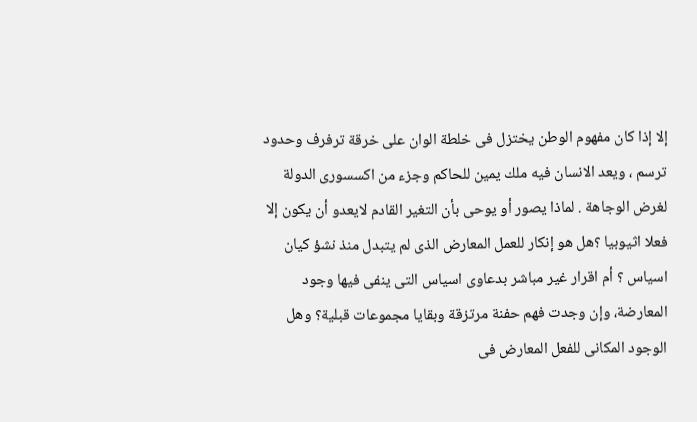إلا إذا كان مفهوم الوطن يختزل فى خلطة الوان على خرقة ترفرف وحدود ترسم ، ويعد الانسان فيه ملك يمين للحاكم وجزء من اكسسورى الدولة لغرض الوجاهة . لماذا يصور أو يوحى بأن التغير القادم لايعدو أن يكون إلا فعلا اثيوبيا ؟هل هو إنكار للعمل المعارض الذى لم يتبدل منذ نشؤ كيان اسياس ؟ أم اقرار غير مباشر بدعاوى اسياس التى ينفى فيها وجود المعارضة، وإن وجدت فهم حفنة مرتزقة وبقايا مجموعات قبلية؟ وهل الوجود المكانى للفعل المعارض فى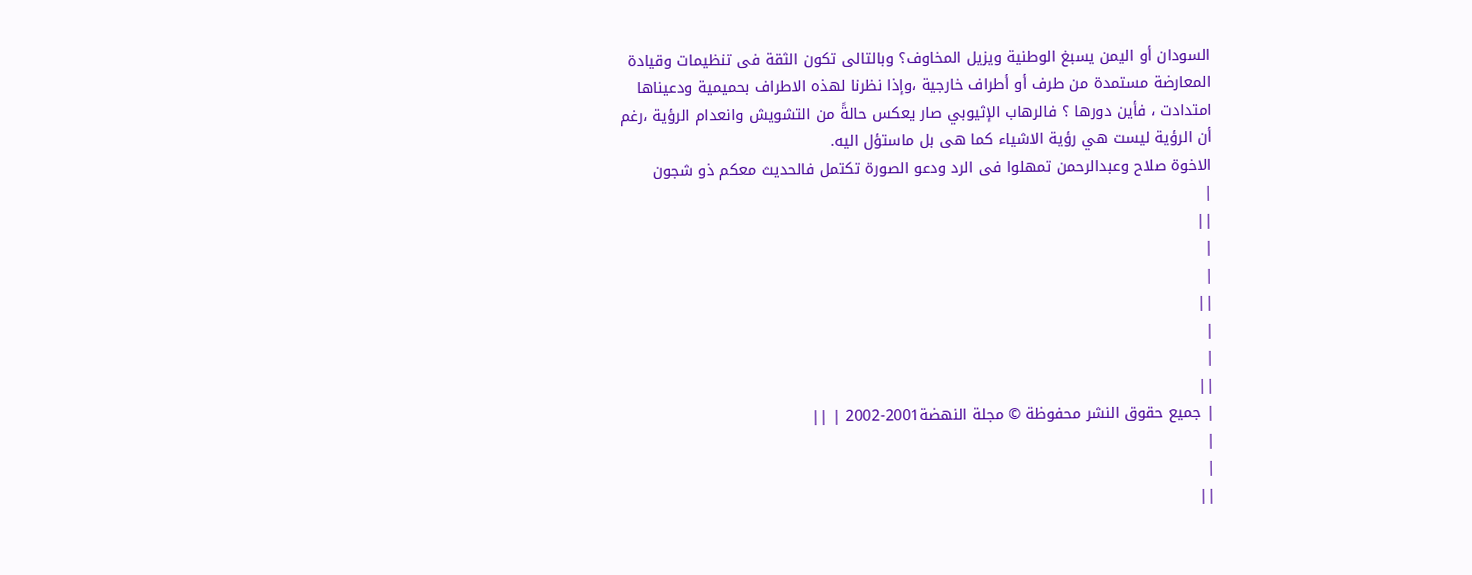السودان أو اليمن يسبغ الوطنية ويزيل المخاوف؟ وبالتالى تكون الثقة فى تنظيمات وقيادة المعارضة مستمدة من طرف أو أطراف خارجية ،وإذا نظرنا لهذه الاطراف بحميمية ودعيناها امتدادت ، فأين دورها ؟ فالرهاب الإثيوبي صار يعكس حالةً من التشويش وانعدام الرؤية ،رغم أن الرؤية ليست هي رؤية الاشياء كما هى بل ماستؤل اليه.
الاخوة صلاح وعبدالرحمن تمهلوا فى الرد ودعو الصورة تكتمل فالحديث معكم ذو شجون
|
||
|
|
||
|
|
||
| جميع حقوق النشر محفوظة © مجلة النهضة2001-2002 | ||
|
|
||